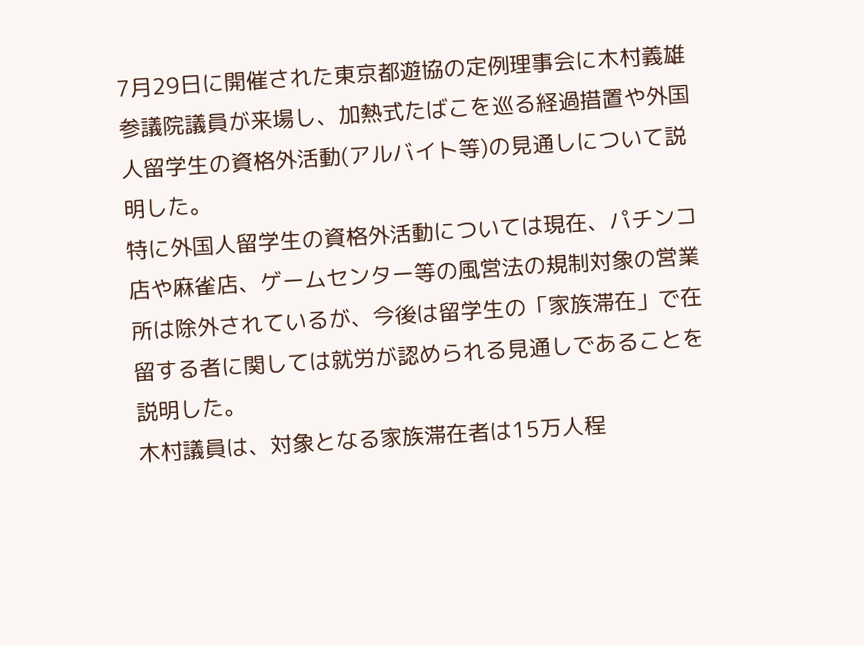7月29日に開催された東京都遊協の定例理事会に木村義雄参議院議員が来場し、加熱式たばこを巡る経過措置や外国人留学生の資格外活動(アルバイト等)の見通しについて説明した。
特に外国人留学生の資格外活動については現在、パチンコ店や麻雀店、ゲームセンター等の風営法の規制対象の営業所は除外されているが、今後は留学生の「家族滞在」で在留する者に関しては就労が認められる見通しであることを説明した。
木村議員は、対象となる家族滞在者は15万人程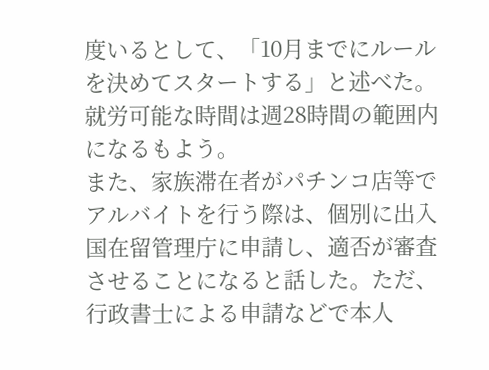度いるとして、「10月までにルールを決めてスタートする」と述べた。就労可能な時間は週28時間の範囲内になるもよう。
また、家族滞在者がパチンコ店等でアルバイトを行う際は、個別に出入国在留管理庁に申請し、適否が審査させることになると話した。ただ、行政書士による申請などで本人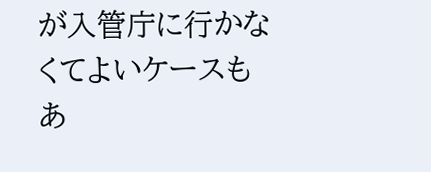が入管庁に行かなくてよいケースもあ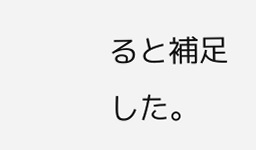ると補足した。